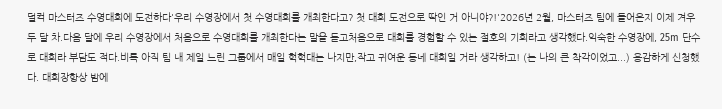덜컥 마스터즈 수영대회에 도전하다'우리 수영장에서 첫 수영대회를 개최한다고? 첫 대회 도전으로 딱인 거 아니야?!'2026년 2월, 마스터즈 팀에 들어온지 이제 겨우 두 달 차.다음 달에 우리 수영장에서 처음으로 수영대회를 개최한다는 말을 듣고처음으로 대회를 경험할 수 있는 절호의 기회라고 생각했다.익숙한 수영장에, 25m 단수로 대회라 부담도 적다.비록 아직 팀 내 제일 느린 그룹에서 매일 헉헉대는 나지만,작고 귀여운 동네 대회일 거라 생각하고! (는 나의 큰 착각이었고...) 용감하게 신청했다. 대회장항상 밤에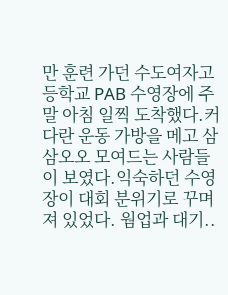만 훈련 가던 수도여자고등학교 PAB 수영장에 주말 아침 일찍 도착했다.커다란 운동 가방을 메고 삼삼오오 모여드는 사람들이 보였다.익숙하던 수영장이 대회 분위기로 꾸며져 있었다. 웜업과 대기..